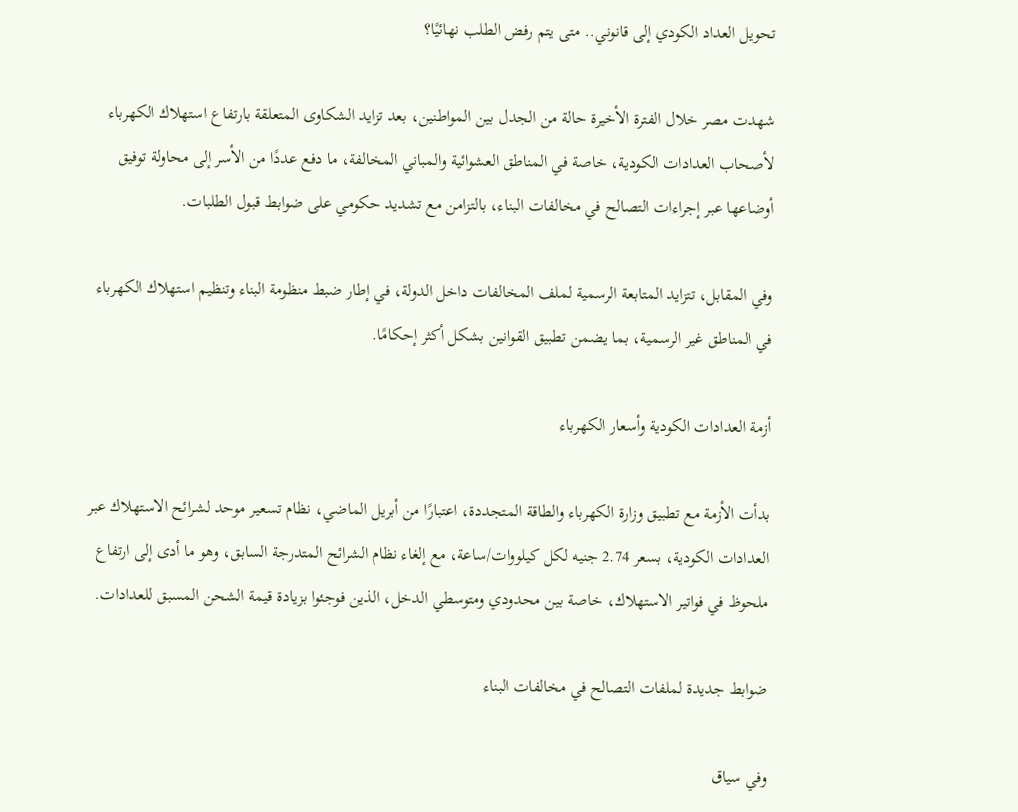تحويل العداد الكودي إلى قانوني.. متى يتم رفض الطلب نهائيًا؟

شهدت مصر خلال الفترة الأخيرة حالة من الجدل بين المواطنين، بعد تزايد الشكاوى المتعلقة بارتفاع استهلاك الكهرباء لأصحاب العدادات الكودية، خاصة في المناطق العشوائية والمباني المخالفة، ما دفع عددًا من الأسر إلى محاولة توفيق أوضاعها عبر إجراءات التصالح في مخالفات البناء، بالتزامن مع تشديد حكومي على ضوابط قبول الطلبات.

وفي المقابل، تتزايد المتابعة الرسمية لملف المخالفات داخل الدولة، في إطار ضبط منظومة البناء وتنظيم استهلاك الكهرباء في المناطق غير الرسمية، بما يضمن تطبيق القوانين بشكل أكثر إحكامًا.

أزمة العدادات الكودية وأسعار الكهرباء

بدأت الأزمة مع تطبيق وزارة الكهرباء والطاقة المتجددة، اعتبارًا من أبريل الماضي، نظام تسعير موحد لشرائح الاستهلاك عبر العدادات الكودية، بسعر 2.74 جنيه لكل كيلووات/ساعة، مع إلغاء نظام الشرائح المتدرجة السابق، وهو ما أدى إلى ارتفاع ملحوظ في فواتير الاستهلاك، خاصة بين محدودي ومتوسطي الدخل، الذين فوجئوا بزيادة قيمة الشحن المسبق للعدادات.

ضوابط جديدة لملفات التصالح في مخالفات البناء

وفي سياق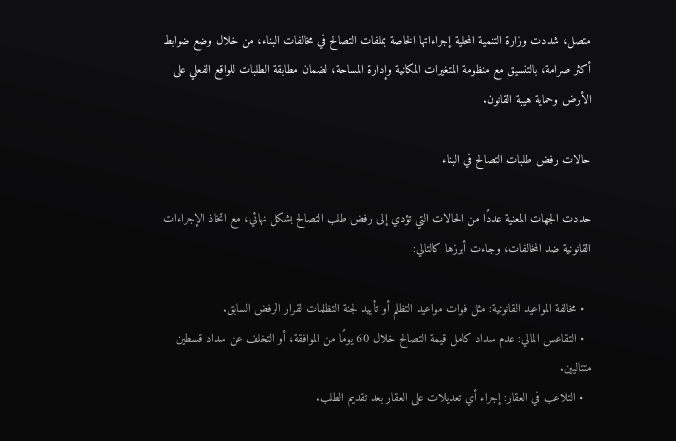متصل، شددت وزارة التنمية المحلية إجراءاتها الخاصة بملفات التصالح في مخالفات البناء، من خلال وضع ضوابط أكثر صرامة، بالتنسيق مع منظومة المتغيرات المكانية وإدارة المساحة، لضمان مطابقة الطلبات للواقع الفعلي على الأرض وحماية هيبة القانون.

حالات رفض طلبات التصالح في البناء

حددت الجهات المعنية عددًا من الحالات التي تؤدي إلى رفض طلب التصالح بشكل نهائي، مع اتخاذ الإجراءات القانونية ضد المخالفات، وجاءت أبرزها كالتالي:

  • مخالفة المواعيد القانونية: مثل فوات مواعيد التظلم أو تأييد لجنة التظلمات لقرار الرفض السابق.
  • التقاعس المالي: عدم سداد كامل قيمة التصالح خلال 60 يومًا من الموافقة، أو التخلف عن سداد قسطين متتاليين.
  • التلاعب في العقار: إجراء أي تعديلات على العقار بعد تقديم الطلب.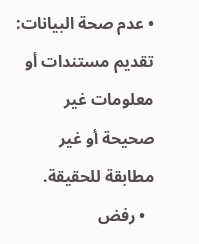• عدم صحة البيانات: تقديم مستندات أو معلومات غير صحيحة أو غير مطابقة للحقيقة.
  • رفض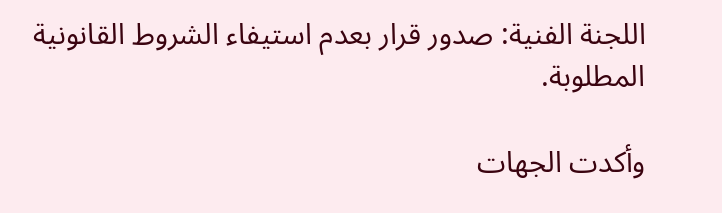اللجنة الفنية: صدور قرار بعدم استيفاء الشروط القانونية المطلوبة.

وأكدت الجهات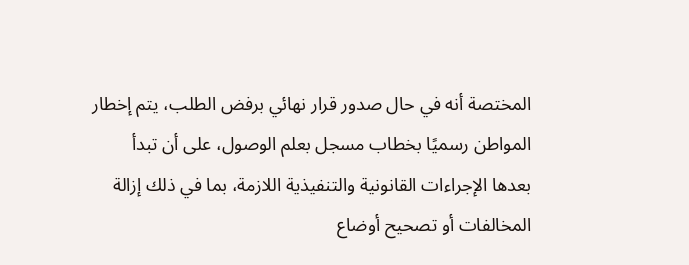المختصة أنه في حال صدور قرار نهائي برفض الطلب، يتم إخطار المواطن رسميًا بخطاب مسجل بعلم الوصول، على أن تبدأ بعدها الإجراءات القانونية والتنفيذية اللازمة، بما في ذلك إزالة المخالفات أو تصحيح أوضاع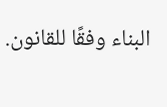البناء وفقًا للقانون.